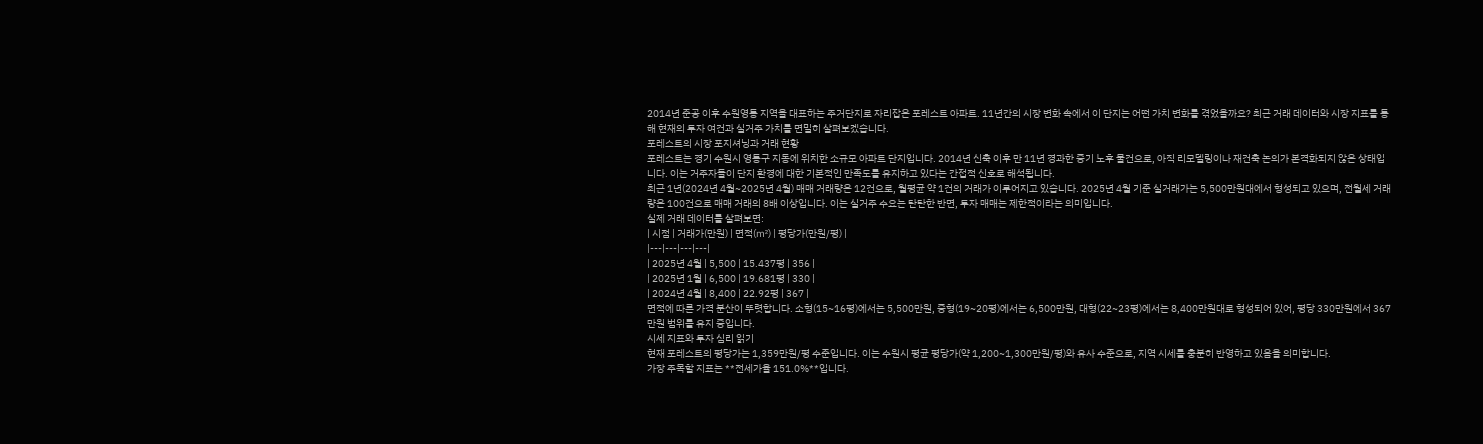2014년 준공 이후 수원영통 지역을 대표하는 주거단지로 자리잡은 포레스트 아파트. 11년간의 시장 변화 속에서 이 단지는 어떤 가치 변화를 겪었을까요? 최근 거래 데이터와 시장 지표를 통해 현재의 투자 여건과 실거주 가치를 면밀히 살펴보겠습니다.
포레스트의 시장 포지셔닝과 거래 현황
포레스트는 경기 수원시 영통구 지동에 위치한 소규모 아파트 단지입니다. 2014년 신축 이후 만 11년 경과한 중기 노후 물건으로, 아직 리모델링이나 재건축 논의가 본격화되지 않은 상태입니다. 이는 거주자들이 단지 환경에 대한 기본적인 만족도를 유지하고 있다는 간접적 신호로 해석됩니다.
최근 1년(2024년 4월~2025년 4월) 매매 거래량은 12건으로, 월평균 약 1건의 거래가 이루어지고 있습니다. 2025년 4월 기준 실거래가는 5,500만원대에서 형성되고 있으며, 전월세 거래량은 100건으로 매매 거래의 8배 이상입니다. 이는 실거주 수요는 탄탄한 반면, 투자 매매는 제한적이라는 의미입니다.
실제 거래 데이터를 살펴보면:
| 시점 | 거래가(만원) | 면적(㎡) | 평당가(만원/평) |
|---|---|---|---|
| 2025년 4월 | 5,500 | 15.437평 | 356 |
| 2025년 1월 | 6,500 | 19.681평 | 330 |
| 2024년 4월 | 8,400 | 22.92평 | 367 |
면적에 따른 가격 분산이 뚜렷합니다. 소형(15~16평)에서는 5,500만원, 중형(19~20평)에서는 6,500만원, 대형(22~23평)에서는 8,400만원대로 형성되어 있어, 평당 330만원에서 367만원 범위를 유지 중입니다.
시세 지표와 투자 심리 읽기
현재 포레스트의 평당가는 1,359만원/평 수준입니다. 이는 수원시 평균 평당가(약 1,200~1,300만원/평)와 유사 수준으로, 지역 시세를 충분히 반영하고 있음을 의미합니다.
가장 주목할 지표는 **전세가율 151.0%**입니다.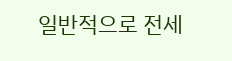일반적으로 전세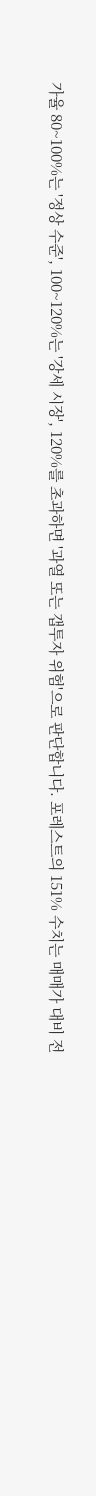가율 80~100%는 '정상 수준', 100~120%는 '강세 시장', 120%를 초과하면 '과열 또는 갭투자 위험'으로 판단합니다. 포레스트의 151% 수치는 매매가 대비 전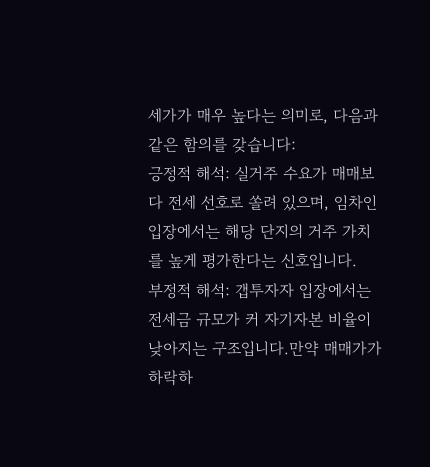세가가 매우 높다는 의미로, 다음과 같은 함의를 갖습니다:
긍정적 해석: 실거주 수요가 매매보다 전세 선호로 쏠려 있으며, 임차인 입장에서는 해당 단지의 거주 가치를 높게 평가한다는 신호입니다.
부정적 해석: 갭투자자 입장에서는 전세금 규모가 커 자기자본 비율이 낮아지는 구조입니다.만약 매매가가 하락하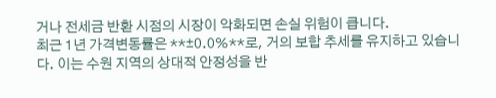거나 전세금 반환 시점의 시장이 악화되면 손실 위험이 큽니다.
최근 1년 가격변동률은 **±0.0%**로, 거의 보합 추세를 유지하고 있습니다. 이는 수원 지역의 상대적 안정성을 반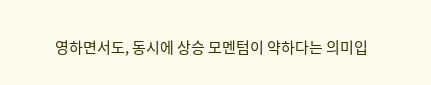영하면서도, 동시에 상승 모멘텀이 약하다는 의미입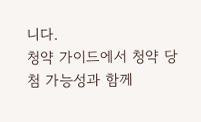니다.
청약 가이드에서 청약 당첨 가능성과 함께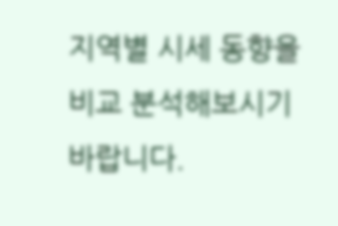지역별 시세 동향을 비교 분석해보시기 바랍니다.